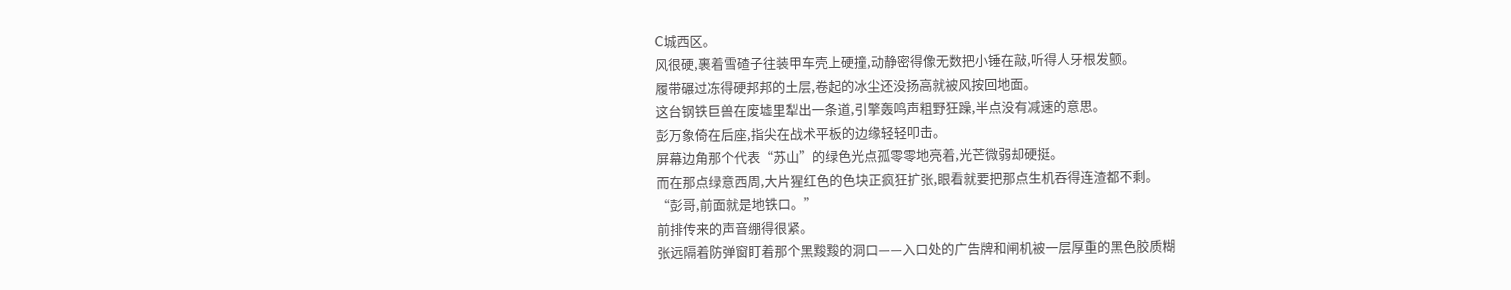C城西区。
风很硬,裹着雪碴子往装甲车壳上硬撞,动静密得像无数把小锤在敲,听得人牙根发颤。
履带碾过冻得硬邦邦的土层,卷起的冰尘还没扬高就被风按回地面。
这台钢铁巨兽在废墟里犁出一条道,引擎轰鸣声粗野狂躁,半点没有减速的意思。
彭万象倚在后座,指尖在战术平板的边缘轻轻叩击。
屏幕边角那个代表“苏山”的绿色光点孤零零地亮着,光芒微弱却硬挺。
而在那点绿意西周,大片猩红色的色块正疯狂扩张,眼看就要把那点生机吞得连渣都不剩。
“彭哥,前面就是地铁口。”
前排传来的声音绷得很紧。
张远隔着防弹窗盯着那个黑黢黢的洞口——入口处的广告牌和闸机被一层厚重的黑色胶质糊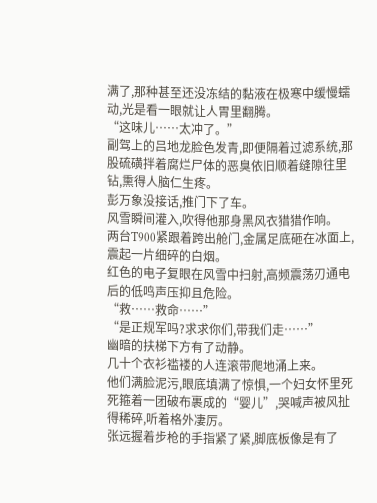满了,那种甚至还没冻结的黏液在极寒中缓慢蠕动,光是看一眼就让人胃里翻腾。
“这味儿……太冲了。”
副驾上的吕地龙脸色发青,即便隔着过滤系统,那股硫磺拌着腐烂尸体的恶臭依旧顺着缝隙往里钻,熏得人脑仁生疼。
彭万象没接话,推门下了车。
风雪瞬间灌入,吹得他那身黑风衣猎猎作响。
两台T900紧跟着跨出舱门,金属足底砸在冰面上,震起一片细碎的白烟。
红色的电子复眼在风雪中扫射,高频震荡刃通电后的低鸣声压抑且危险。
“救……救命……”
“是正规军吗?求求你们,带我们走……”
幽暗的扶梯下方有了动静。
几十个衣衫褴褛的人连滚带爬地涌上来。
他们满脸泥污,眼底填满了惊惧,一个妇女怀里死死箍着一团破布裹成的“婴儿”,哭喊声被风扯得稀碎,听着格外凄厉。
张远握着步枪的手指紧了紧,脚底板像是有了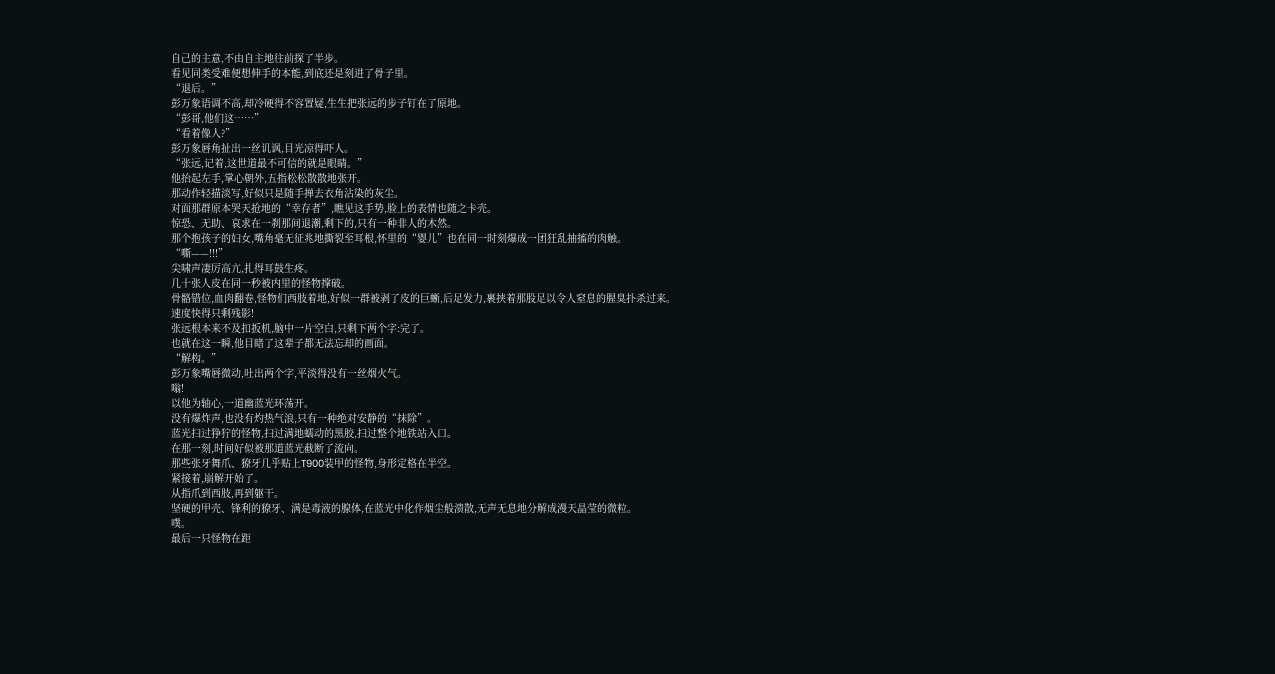自己的主意,不由自主地往前探了半步。
看见同类受难便想伸手的本能,到底还是刻进了骨子里。
“退后。”
彭万象语调不高,却冷硬得不容置疑,生生把张远的步子钉在了原地。
“彭哥,他们这……”
“看着像人?”
彭万象唇角扯出一丝讥讽,目光凉得吓人。
“张远,记着,这世道最不可信的就是眼睛。”
他抬起左手,掌心朝外,五指松松散散地张开。
那动作轻描淡写,好似只是随手掸去衣角沾染的灰尘。
对面那群原本哭天抢地的“幸存者”,瞧见这手势,脸上的表情也随之卡壳。
惊恐、无助、哀求在一刹那间退潮,剩下的,只有一种非人的木然。
那个抱孩子的妇女,嘴角毫无征兆地撕裂至耳根,怀里的“婴儿”也在同一时刻爆成一团狂乱抽搐的肉触。
“嘶——!!!”
尖啸声凄厉高亢,扎得耳鼓生疼。
几十张人皮在同一秒被内里的怪物撑破。
骨骼错位,血肉翻卷,怪物们西肢着地,好似一群被剥了皮的巨蜥,后足发力,裹挟着那股足以令人窒息的腥臭扑杀过来。
速度快得只剩残影!
张远根本来不及扣扳机,脑中一片空白,只剩下两个字:完了。
也就在这一瞬,他目睹了这辈子都无法忘却的画面。
“解构。”
彭万象嘴唇微动,吐出两个字,平淡得没有一丝烟火气。
嗡!
以他为轴心,一道幽蓝光环荡开。
没有爆炸声,也没有灼热气浪,只有一种绝对安静的“抹除”。
蓝光扫过狰狞的怪物,扫过满地蠕动的黑胶,扫过整个地铁站入口。
在那一刻,时间好似被那道蓝光截断了流向。
那些张牙舞爪、獠牙几乎贴上T900装甲的怪物,身形定格在半空。
紧接着,崩解开始了。
从指爪到西肢,再到躯干。
坚硬的甲壳、锋利的獠牙、满是毒液的腺体,在蓝光中化作烟尘般溃散,无声无息地分解成漫天晶莹的微粒。
噗。
最后一只怪物在距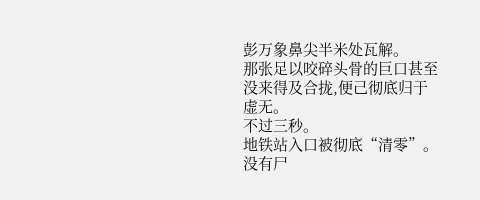彭万象鼻尖半米处瓦解。
那张足以咬碎头骨的巨口甚至没来得及合拢,便己彻底归于虚无。
不过三秒。
地铁站入口被彻底“清零”。
没有尸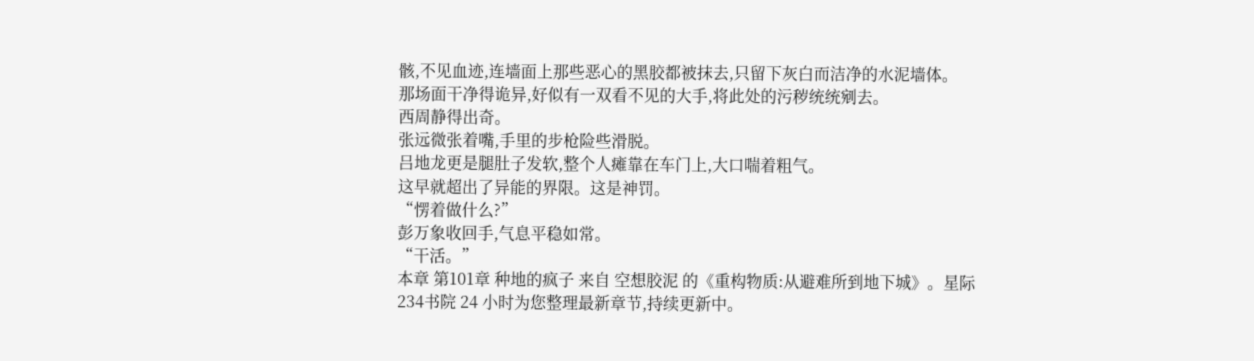骸,不见血迹,连墙面上那些恶心的黑胶都被抹去,只留下灰白而洁净的水泥墙体。
那场面干净得诡异,好似有一双看不见的大手,将此处的污秽统统剜去。
西周静得出奇。
张远微张着嘴,手里的步枪险些滑脱。
吕地龙更是腿肚子发软,整个人瘫靠在车门上,大口喘着粗气。
这早就超出了异能的界限。这是神罚。
“愣着做什么?”
彭万象收回手,气息平稳如常。
“干活。”
本章 第101章 种地的疯子 来自 空想胶泥 的《重构物质:从避难所到地下城》。星际234书院 24 小时为您整理最新章节,持续更新中。